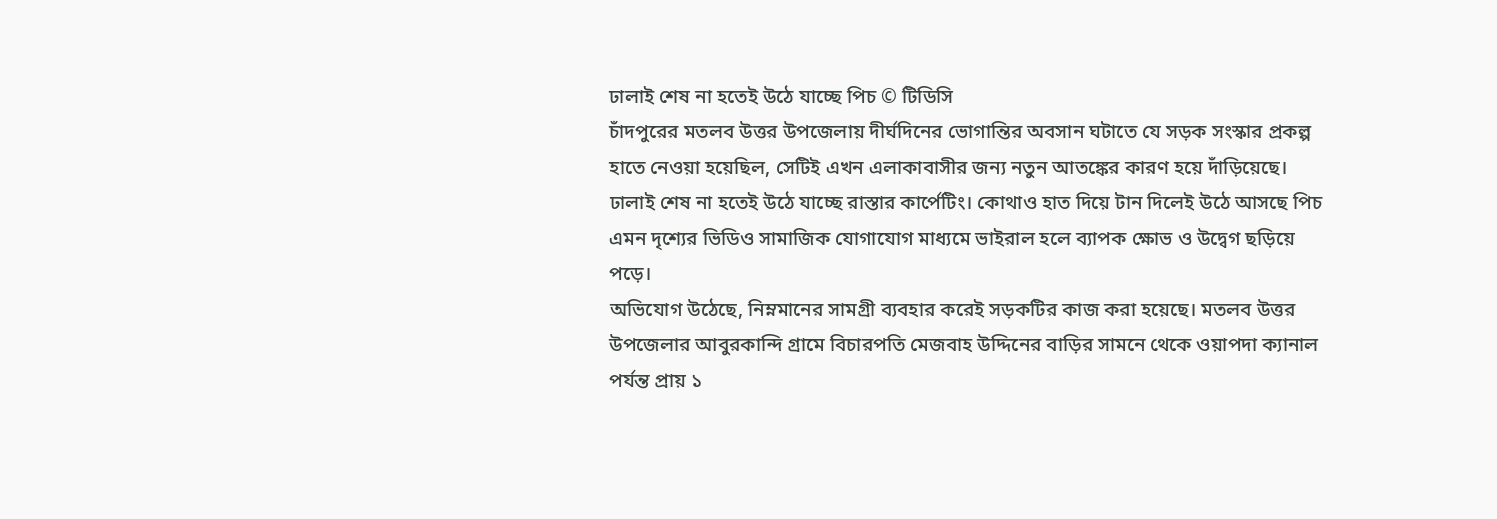ঢালাই শেষ না হতেই উঠে যাচ্ছে পিচ © টিডিসি
চাঁদপুরের মতলব উত্তর উপজেলায় দীর্ঘদিনের ভোগান্তির অবসান ঘটাতে যে সড়ক সংস্কার প্রকল্প হাতে নেওয়া হয়েছিল, সেটিই এখন এলাকাবাসীর জন্য নতুন আতঙ্কের কারণ হয়ে দাঁড়িয়েছে। ঢালাই শেষ না হতেই উঠে যাচ্ছে রাস্তার কার্পেটিং। কোথাও হাত দিয়ে টান দিলেই উঠে আসছে পিচ এমন দৃশ্যের ভিডিও সামাজিক যোগাযোগ মাধ্যমে ভাইরাল হলে ব্যাপক ক্ষোভ ও উদ্বেগ ছড়িয়ে পড়ে।
অভিযোগ উঠেছে, নিম্নমানের সামগ্রী ব্যবহার করেই সড়কটির কাজ করা হয়েছে। মতলব উত্তর উপজেলার আবুরকান্দি গ্রামে বিচারপতি মেজবাহ উদ্দিনের বাড়ির সামনে থেকে ওয়াপদা ক্যানাল পর্যন্ত প্রায় ১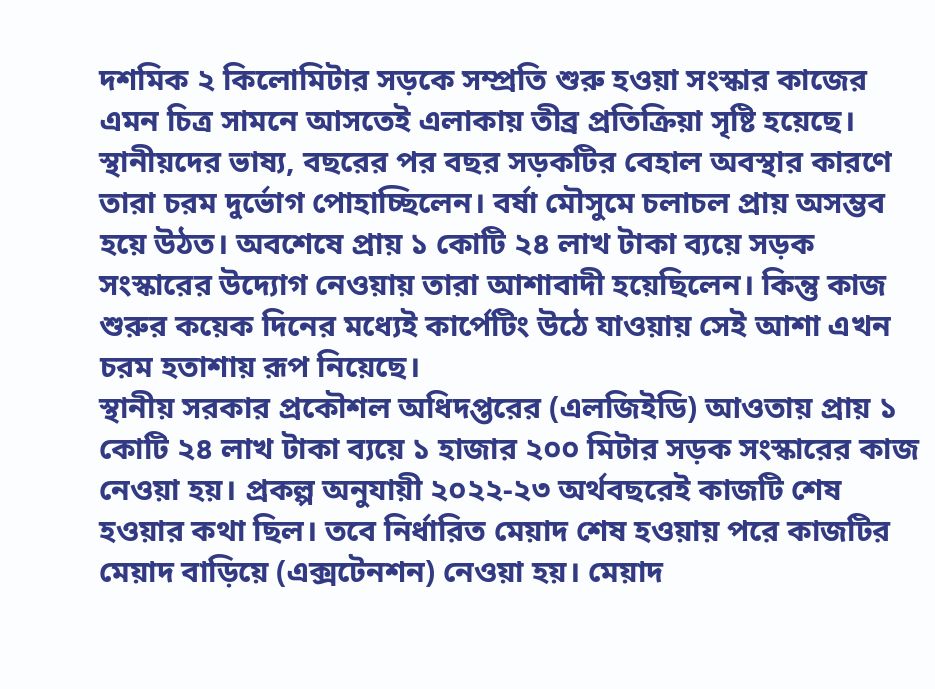দশমিক ২ কিলোমিটার সড়কে সম্প্রতি শুরু হওয়া সংস্কার কাজের এমন চিত্র সামনে আসতেই এলাকায় তীব্র প্রতিক্রিয়া সৃষ্টি হয়েছে।
স্থানীয়দের ভাষ্য, বছরের পর বছর সড়কটির বেহাল অবস্থার কারণে তারা চরম দুর্ভোগ পোহাচ্ছিলেন। বর্ষা মৌসুমে চলাচল প্রায় অসম্ভব হয়ে উঠত। অবশেষে প্রায় ১ কোটি ২৪ লাখ টাকা ব্যয়ে সড়ক সংস্কারের উদ্যোগ নেওয়ায় তারা আশাবাদী হয়েছিলেন। কিন্তু কাজ শুরুর কয়েক দিনের মধ্যেই কার্পেটিং উঠে যাওয়ায় সেই আশা এখন চরম হতাশায় রূপ নিয়েছে।
স্থানীয় সরকার প্রকৌশল অধিদপ্তরের (এলজিইডি) আওতায় প্রায় ১ কোটি ২৪ লাখ টাকা ব্যয়ে ১ হাজার ২০০ মিটার সড়ক সংস্কারের কাজ নেওয়া হয়। প্রকল্প অনুযায়ী ২০২২-২৩ অর্থবছরেই কাজটি শেষ হওয়ার কথা ছিল। তবে নির্ধারিত মেয়াদ শেষ হওয়ায় পরে কাজটির মেয়াদ বাড়িয়ে (এক্সটেনশন) নেওয়া হয়। মেয়াদ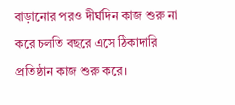বাড়ানোর পরও দীর্ঘদিন কাজ শুরু না করে চলতি বছরে এসে ঠিকাদারি প্রতিষ্ঠান কাজ শুরু করে।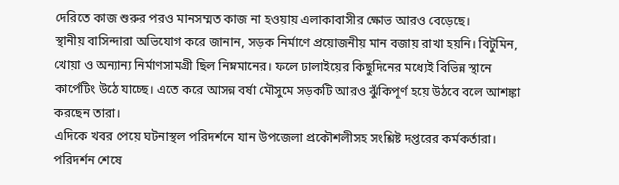দেরিতে কাজ শুরুর পরও মানসম্মত কাজ না হওয়ায় এলাকাবাসীর ক্ষোভ আরও বেড়েছে।
স্থানীয় বাসিন্দারা অভিযোগ করে জানান, সড়ক নির্মাণে প্রয়োজনীয় মান বজায় রাখা হয়নি। বিটুমিন, খোয়া ও অন্যান্য নির্মাণসামগ্রী ছিল নিম্নমানের। ফলে ঢালাইয়ের কিছুদিনের মধ্যেই বিভিন্ন স্থানে কার্পেটিং উঠে যাচ্ছে। এতে করে আসন্ন বর্ষা মৌসুমে সড়কটি আরও ঝুঁকিপূর্ণ হয়ে উঠবে বলে আশঙ্কা করছেন তারা।
এদিকে খবর পেয়ে ঘটনাস্থল পরিদর্শনে যান উপজেলা প্রকৌশলীসহ সংশ্লিষ্ট দপ্তরের কর্মকর্তারা। পরিদর্শন শেষে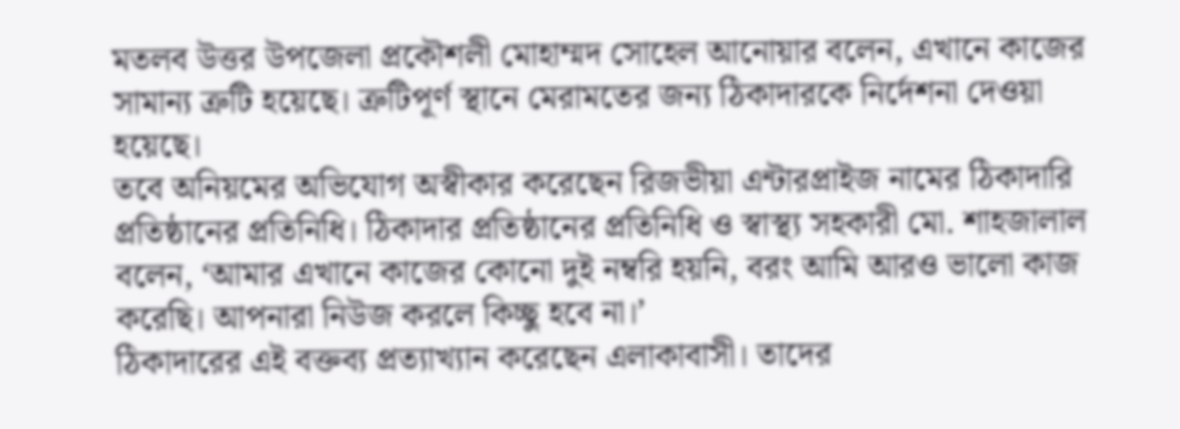মতলব উত্তর উপজেলা প্রকৌশলী মোহাম্মদ সোহেল আনোয়ার বলেন, এখানে কাজের সামান্য ত্রুটি হয়েছে। ত্রুটিপূর্ণ স্থানে মেরামতের জন্য ঠিকাদারকে নির্দেশনা দেওয়া হয়েছে।
তবে অনিয়মের অভিযোগ অস্বীকার করেছেন রিজভীয়া এন্টারপ্রাইজ নামের ঠিকাদারি প্রতিষ্ঠানের প্রতিনিধি। ঠিকাদার প্রতিষ্ঠানের প্রতিনিধি ও স্বাস্থ্য সহকারী মো. শাহজালাল বলেন, ‘আমার এখানে কাজের কোনো দুই নম্বরি হয়নি, বরং আমি আরও ভালো কাজ করেছি। আপনারা নিউজ করলে কিচ্ছু হবে না।’
ঠিকাদারের এই বক্তব্য প্রত্যাখ্যান করেছেন এলাকাবাসী। তাদের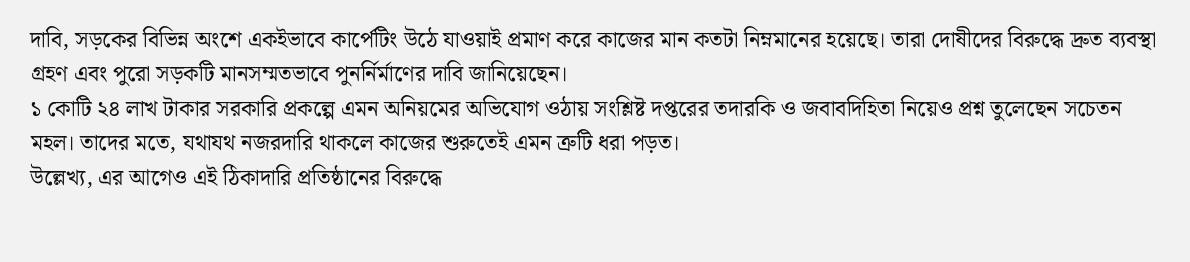দাবি, সড়কের বিভিন্ন অংশে একইভাবে কার্পেটিং উঠে যাওয়াই প্রমাণ করে কাজের মান কতটা নিম্নমানের হয়েছে। তারা দোষীদের বিরুদ্ধে দ্রুত ব্যবস্থা গ্রহণ এবং পুরো সড়কটি মানসম্মতভাবে পুনর্নির্মাণের দাবি জানিয়েছেন।
১ কোটি ২৪ লাখ টাকার সরকারি প্রকল্পে এমন অনিয়মের অভিযোগ ওঠায় সংশ্লিষ্ট দপ্তরের তদারকি ও জবাবদিহিতা নিয়েও প্রশ্ন তুলেছেন সচেতন মহল। তাদের মতে, যথাযথ নজরদারি থাকলে কাজের শুরুতেই এমন ত্রুটি ধরা পড়ত।
উল্লেখ্য, এর আগেও এই ঠিকাদারি প্রতিষ্ঠানের বিরুদ্ধে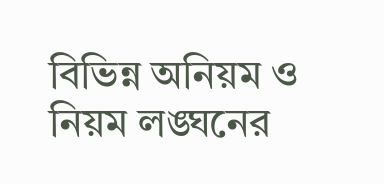বিভিন্ন অনিয়ম ও নিয়ম লঙ্ঘনের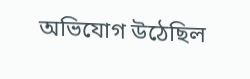অভিযোগ উঠেছিল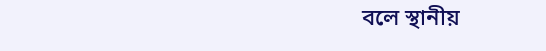বলে স্থানীয়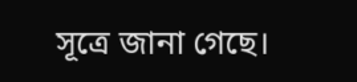সূত্রে জানা গেছে।